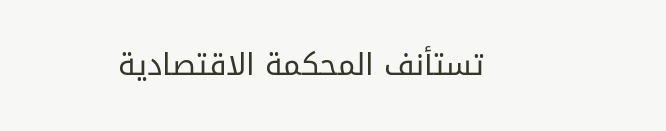تستأنف المحكمة الاقتصادية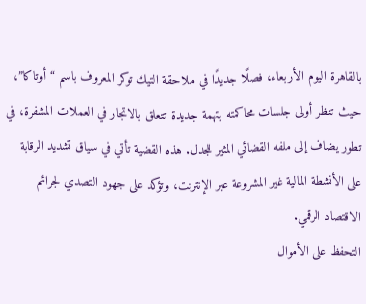بالقاهرة اليوم الأربعاء، فصلًا جديدًا في ملاحقة التيك توكر المعروف باسم “أوتاكا”، حيث تنظر أولى جلسات محاكمته بتهمة جديدة تتعلق بالاتجار في العملات المشفرة، في تطور يضاف إلى ملفه القضائي المثير للجدل. هذه القضية تأتي في سياق تشديد الرقابة على الأنشطة المالية غير المشروعة عبر الإنترنت، وتؤكد على جهود التصدي لجرائم الاقتصاد الرقمي.
التحفظ على الأموال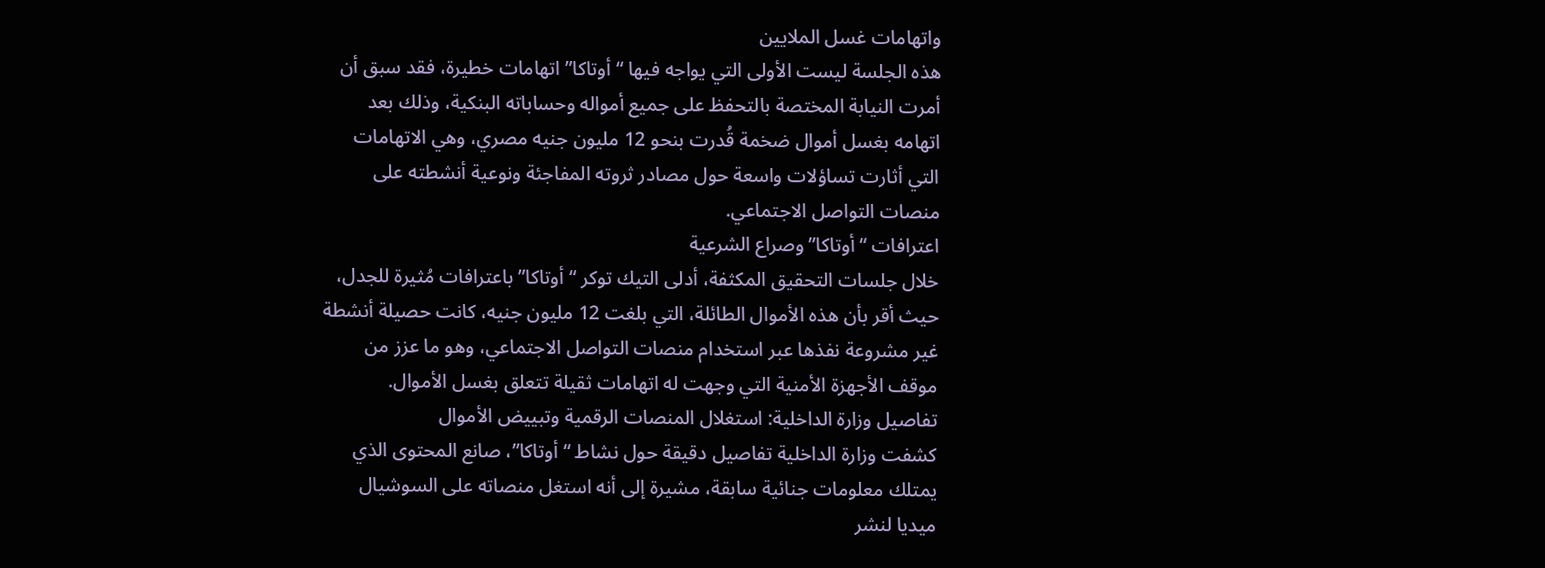واتهامات غسل الملايين
هذه الجلسة ليست الأولى التي يواجه فيها “أوتاكا” اتهامات خطيرة، فقد سبق أن أمرت النيابة المختصة بالتحفظ على جميع أمواله وحساباته البنكية، وذلك بعد اتهامه بغسل أموال ضخمة قُدرت بنحو 12 مليون جنيه مصري، وهي الاتهامات التي أثارت تساؤلات واسعة حول مصادر ثروته المفاجئة ونوعية أنشطته على منصات التواصل الاجتماعي.
اعترافات “أوتاكا” وصراع الشرعية
خلال جلسات التحقيق المكثفة، أدلى التيك توكر “أوتاكا” باعترافات مُثيرة للجدل، حيث أقر بأن هذه الأموال الطائلة، التي بلغت 12 مليون جنيه، كانت حصيلة أنشطة غير مشروعة نفذها عبر استخدام منصات التواصل الاجتماعي، وهو ما عزز من موقف الأجهزة الأمنية التي وجهت له اتهامات ثقيلة تتعلق بغسل الأموال.
تفاصيل وزارة الداخلية: استغلال المنصات الرقمية وتبييض الأموال
كشفت وزارة الداخلية تفاصيل دقيقة حول نشاط “أوتاكا”، صانع المحتوى الذي يمتلك معلومات جنائية سابقة، مشيرة إلى أنه استغل منصاته على السوشيال ميديا لنشر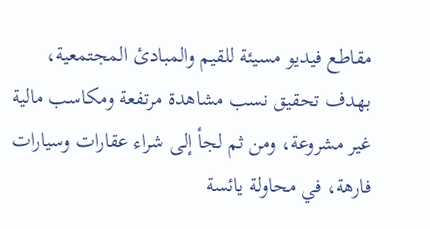مقاطع فيديو مسيئة للقيم والمبادئ المجتمعية، بهدف تحقيق نسب مشاهدة مرتفعة ومكاسب مالية غير مشروعة، ومن ثم لجأ إلى شراء عقارات وسيارات فارهة، في محاولة يائسة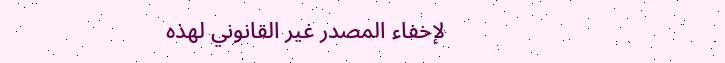لإخفاء المصدر غير القانوني لهذه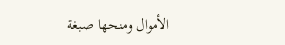الأموال ومنحها صبغة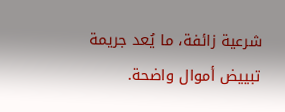شرعية زائفة، ما يُعد جريمة تبييض أموال واضحة.